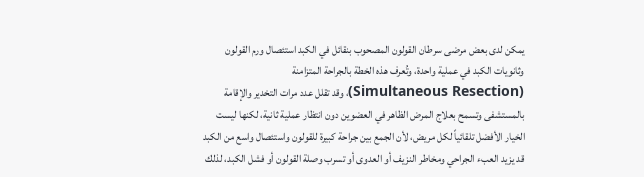يمكن لدى بعض مرضى سرطان القولون المصحوب بنقائل في الكبد استئصال ورم القولون وثانويات الكبد في عملية واحدة، وتُعرف هذه الخطة بالجراحة المتزامنة (Simultaneous Resection)، وقد تقلل عدد مرات التخدير والإقامة بالمستشفى وتسمح بعلاج المرض الظاهر في العضوين دون انتظار عملية ثانية، لكنها ليست الخيار الأفضل تلقائياً لكل مريض، لأن الجمع بين جراحة كبيرة للقولون واستئصال واسع من الكبد قد يزيد العبء الجراحي ومخاطر النزيف أو العدوى أو تسرب وصلة القولون أو فشل الكبد، لذلك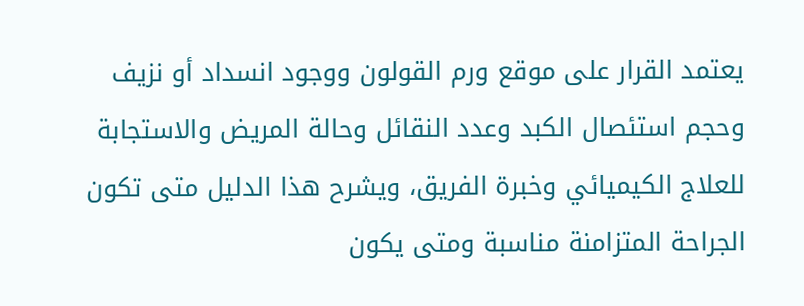يعتمد القرار على موقع ورم القولون ووجود انسداد أو نزيف وحجم استئصال الكبد وعدد النقائل وحالة المريض والاستجابة للعلاج الكيميائي وخبرة الفريق، ويشرح هذا الدليل متى تكون الجراحة المتزامنة مناسبة ومتى يكون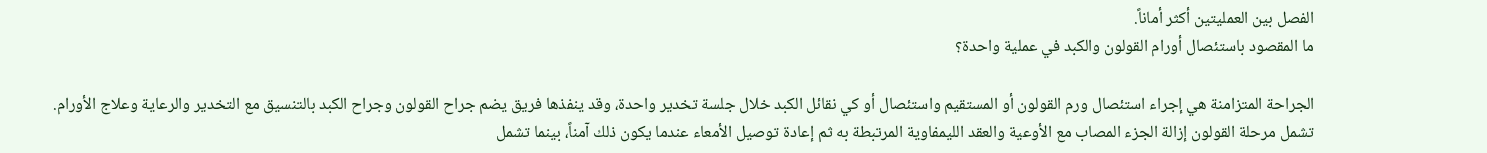الفصل بين العمليتين أكثر أماناً.
ما المقصود باستئصال أورام القولون والكبد في عملية واحدة؟

الجراحة المتزامنة هي إجراء استئصال ورم القولون أو المستقيم واستئصال أو كي نقائل الكبد خلال جلسة تخدير واحدة، وقد ينفذها فريق يضم جراح القولون وجراح الكبد بالتنسيق مع التخدير والرعاية وعلاج الأورام.
تشمل مرحلة القولون إزالة الجزء المصاب مع الأوعية والعقد الليمفاوية المرتبطة به ثم إعادة توصيل الأمعاء عندما يكون ذلك آمناً، بينما تشمل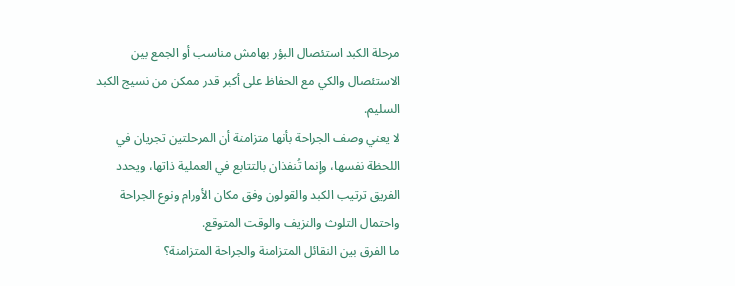مرحلة الكبد استئصال البؤر بهامش مناسب أو الجمع بين الاستئصال والكي مع الحفاظ على أكبر قدر ممكن من نسيج الكبد السليم.
لا يعني وصف الجراحة بأنها متزامنة أن المرحلتين تجريان في اللحظة نفسها، وإنما تُنفذان بالتتابع في العملية ذاتها، ويحدد الفريق ترتيب الكبد والقولون وفق مكان الأورام ونوع الجراحة واحتمال التلوث والنزيف والوقت المتوقع.
ما الفرق بين النقائل المتزامنة والجراحة المتزامنة؟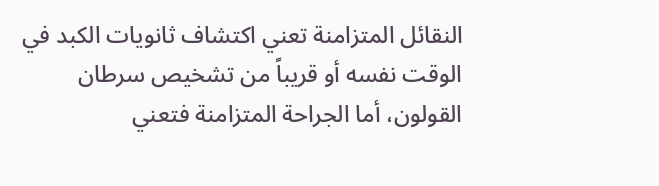النقائل المتزامنة تعني اكتشاف ثانويات الكبد في الوقت نفسه أو قريباً من تشخيص سرطان القولون، أما الجراحة المتزامنة فتعني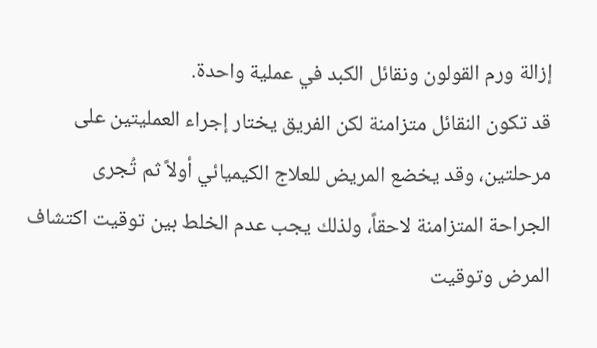إزالة ورم القولون ونقائل الكبد في عملية واحدة.
قد تكون النقائل متزامنة لكن الفريق يختار إجراء العمليتين على مرحلتين، وقد يخضع المريض للعلاج الكيميائي أولاً ثم تُجرى الجراحة المتزامنة لاحقاً، ولذلك يجب عدم الخلط بين توقيت اكتشاف المرض وتوقيت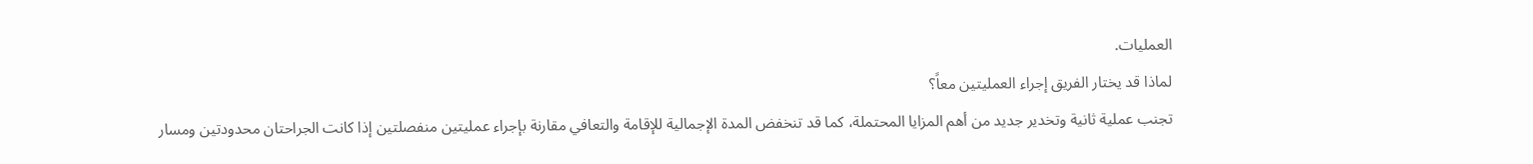العمليات.
لماذا قد يختار الفريق إجراء العمليتين معاً؟
تجنب عملية ثانية وتخدير جديد من أهم المزايا المحتملة، كما قد تنخفض المدة الإجمالية للإقامة والتعافي مقارنة بإجراء عمليتين منفصلتين إذا كانت الجراحتان محدودتين ومسار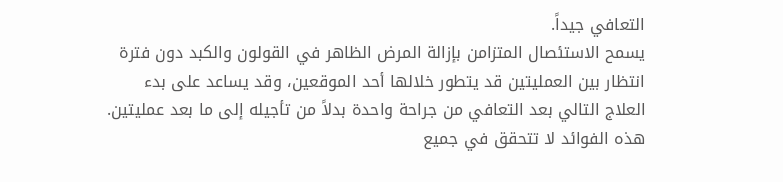التعافي جيداً.
يسمح الاستئصال المتزامن بإزالة المرض الظاهر في القولون والكبد دون فترة انتظار بين العمليتين قد يتطور خلالها أحد الموقعين، وقد يساعد على بدء العلاج التالي بعد التعافي من جراحة واحدة بدلاً من تأجيله إلى ما بعد عمليتين.
هذه الفوائد لا تتحقق في جميع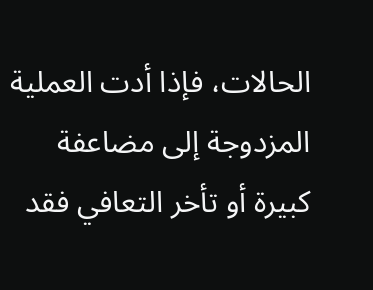الحالات، فإذا أدت العملية المزدوجة إلى مضاعفة كبيرة أو تأخر التعافي فقد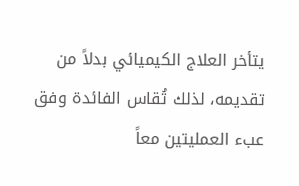يتأخر العلاج الكيميائي بدلاً من تقديمه، لذلك تُقاس الفائدة وفق عبء العمليتين معاً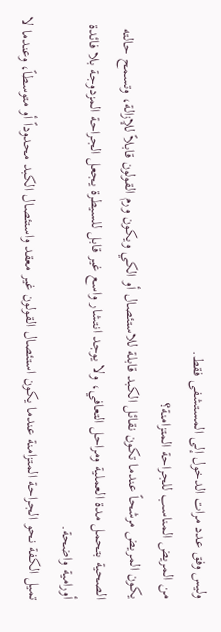وليس وفق عدد مرات الدخول إلى المستشفى فقط.
من المريض المناسب للجراحة المتزامنة؟
يكون المريض مرشحاً عندما تكون نقائل الكبد قابلة للاستئصال أو الكي ويكون ورم القولون قابلاً للإزالة، وتسمح حالته الصحية بتحمل مدة العملية ومراحل التعافي، ولا يوجد انتشار واسع غير قابل للسيطرة يجعل الجراحة المزدوجة بلا فائدة أورامية واضحة.
تميل الكفة نحو الجراحة المتزامنة عندما يكون استئصال القولون غير معقد واستئصال الكبد محدوداً أو متوسطاً، وعندما لا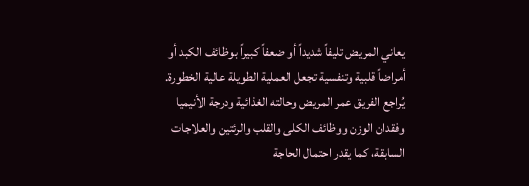يعاني المريض تليفاً شديداً أو ضعفاً كبيراً بوظائف الكبد أو أمراضاً قلبية وتنفسية تجعل العملية الطويلة عالية الخطورة.
يُراجع الفريق عمر المريض وحالته الغذائية ودرجة الأنيميا وفقدان الوزن ووظائف الكلى والقلب والرئتين والعلاجات السابقة، كما يقدر احتمال الحاجة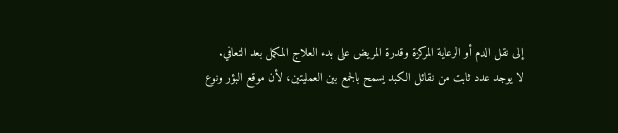إلى نقل الدم أو الرعاية المركزة وقدرة المريض على بدء العلاج المكمل بعد التعافي.
لا يوجد عدد ثابت من نقائل الكبد يسمح بالجمع بين العمليتين، لأن موقع البؤر ونوع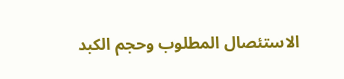الاستئصال المطلوب وحجم الكبد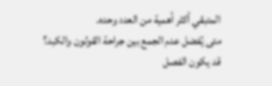المتبقي أكثر أهمية من العدد وحده.
متى يُفضل عدم الجمع بين جراحة القولون والكبد؟
قد يكون الفصل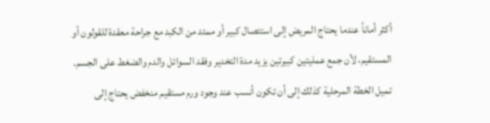أكثر أماناً عندما يحتاج المريض إلى استئصال كبير أو ممتد من الكبد مع جراحة معقدة للقولون أو المستقيم، لأن جمع عمليتين كبيرتين يزيد مدة التخدير وفقد السوائل والدم والضغط على الجسم.
تميل الخطة المرحلية كذلك إلى أن تكون أنسب عند وجود ورم مستقيم منخفض يحتاج إلى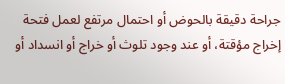جراحة دقيقة بالحوض أو احتمال مرتفع لعمل فتحة إخراج مؤقتة، أو عند وجود تلوث أو خراج أو انسداد أو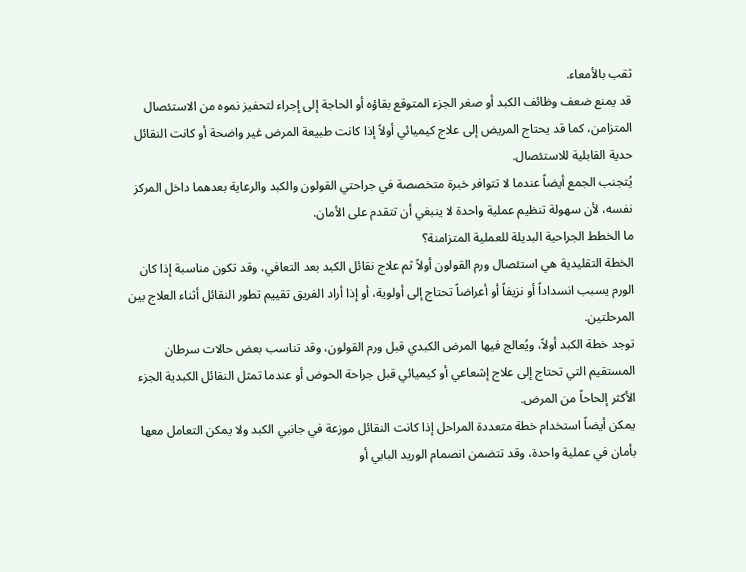ثقب بالأمعاء.
قد يمنع ضعف وظائف الكبد أو صغر الجزء المتوقع بقاؤه أو الحاجة إلى إجراء لتحفيز نموه من الاستئصال المتزامن، كما قد يحتاج المريض إلى علاج كيميائي أولاً إذا كانت طبيعة المرض غير واضحة أو كانت النقائل حدية القابلية للاستئصال.
يُتجنب الجمع أيضاً عندما لا تتوافر خبرة متخصصة في جراحتي القولون والكبد والرعاية بعدهما داخل المركز نفسه، لأن سهولة تنظيم عملية واحدة لا ينبغي أن تتقدم على الأمان.
ما الخطط الجراحية البديلة للعملية المتزامنة؟
الخطة التقليدية هي استئصال ورم القولون أولاً ثم علاج نقائل الكبد بعد التعافي، وقد تكون مناسبة إذا كان الورم يسبب انسداداً أو نزيفاً أو أعراضاً تحتاج إلى أولوية، أو إذا أراد الفريق تقييم تطور النقائل أثناء العلاج بين المرحلتين.
توجد خطة الكبد أولاً، ويُعالج فيها المرض الكبدي قبل ورم القولون، وقد تناسب بعض حالات سرطان المستقيم التي تحتاج إلى علاج إشعاعي أو كيميائي قبل جراحة الحوض أو عندما تمثل النقائل الكبدية الجزء الأكثر إلحاحاً من المرض.
يمكن أيضاً استخدام خطة متعددة المراحل إذا كانت النقائل موزعة في جانبي الكبد ولا يمكن التعامل معها بأمان في عملية واحدة، وقد تتضمن انصمام الوريد البابي أو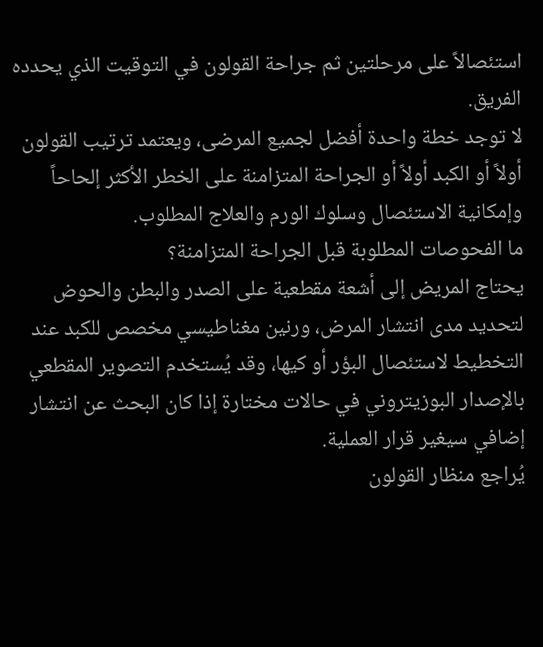استئصالاً على مرحلتين ثم جراحة القولون في التوقيت الذي يحدده الفريق.
لا توجد خطة واحدة أفضل لجميع المرضى، ويعتمد ترتيب القولون أولاً أو الكبد أولاً أو الجراحة المتزامنة على الخطر الأكثر إلحاحاً وإمكانية الاستئصال وسلوك الورم والعلاج المطلوب.
ما الفحوصات المطلوبة قبل الجراحة المتزامنة؟
يحتاج المريض إلى أشعة مقطعية على الصدر والبطن والحوض لتحديد مدى انتشار المرض، ورنين مغناطيسي مخصص للكبد عند التخطيط لاستئصال البؤر أو كيها، وقد يُستخدم التصوير المقطعي بالإصدار البوزيتروني في حالات مختارة إذا كان البحث عن انتشار إضافي سيغير قرار العملية.
يُراجع منظار القولون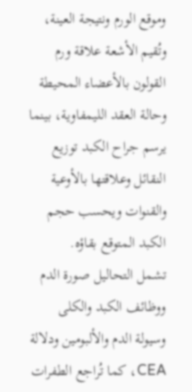وموقع الورم ونتيجة العينة، وتُقيم الأشعة علاقة ورم القولون بالأعضاء المحيطة وحالة العقد الليمفاوية، بينما يرسم جراح الكبد توزيع النقائل وعلاقتها بالأوعية والقنوات ويحسب حجم الكبد المتوقع بقاؤه.
تشمل التحاليل صورة الدم ووظائف الكبد والكلى وسيولة الدم والألبومين ودلالة CEA، كما تُراجع الطفرات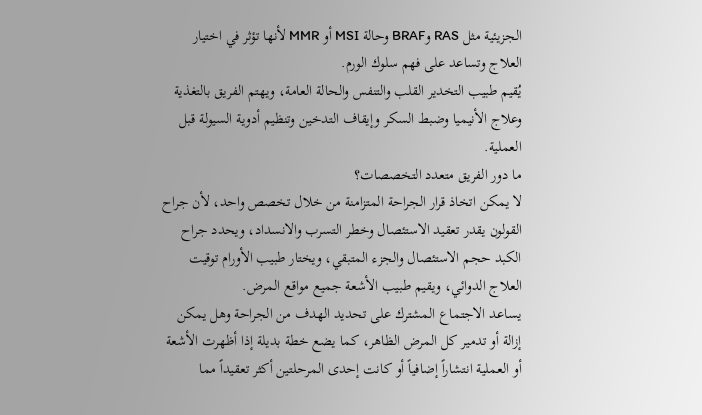الجزيئية مثل RAS وBRAF وحالة MSI أو MMR لأنها تؤثر في اختيار العلاج وتساعد على فهم سلوك الورم.
يُقيم طبيب التخدير القلب والتنفس والحالة العامة، ويهتم الفريق بالتغذية وعلاج الأنيميا وضبط السكر وإيقاف التدخين وتنظيم أدوية السيولة قبل العملية.
ما دور الفريق متعدد التخصصات؟
لا يمكن اتخاذ قرار الجراحة المتزامنة من خلال تخصص واحد، لأن جراح القولون يقدر تعقيد الاستئصال وخطر التسرب والانسداد، ويحدد جراح الكبد حجم الاستئصال والجزء المتبقي، ويختار طبيب الأورام توقيت العلاج الدوائي، ويقيم طبيب الأشعة جميع مواقع المرض.
يساعد الاجتماع المشترك على تحديد الهدف من الجراحة وهل يمكن إزالة أو تدمير كل المرض الظاهر، كما يضع خطة بديلة إذا أظهرت الأشعة أو العملية انتشاراً إضافياً أو كانت إحدى المرحلتين أكثر تعقيداً مما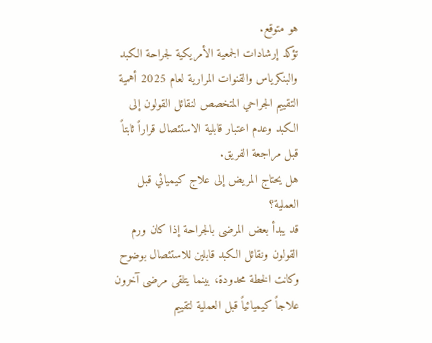هو متوقع.
تؤكد إرشادات الجمعية الأمريكية لجراحة الكبد والبنكرياس والقنوات المرارية لعام 2025 أهمية التقييم الجراحي المتخصص لنقائل القولون إلى الكبد وعدم اعتبار قابلية الاستئصال قراراً ثابتاً قبل مراجعة الفريق.
هل يحتاج المريض إلى علاج كيميائي قبل العملية؟
قد يبدأ بعض المرضى بالجراحة إذا كان ورم القولون ونقائل الكبد قابلين للاستئصال بوضوح وكانت الخطة محدودة، بينما يتلقى مرضى آخرون علاجاً كيميائياً قبل العملية لتقييم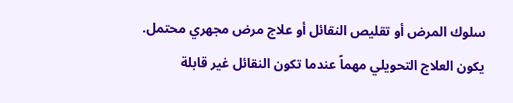سلوك المرض أو تقليص النقائل أو علاج مرض مجهري محتمل.
يكون العلاج التحويلي مهماً عندما تكون النقائل غير قابلة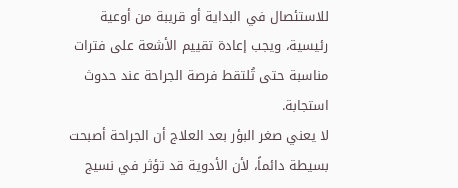للاستئصال في البداية أو قريبة من أوعية رئيسية، ويجب إعادة تقييم الأشعة على فترات مناسبة حتى تُلتقط فرصة الجراحة عند حدوث استجابة.
لا يعني صغر البؤر بعد العلاج أن الجراحة أصبحت بسيطة دائماً، لأن الأدوية قد تؤثر في نسيج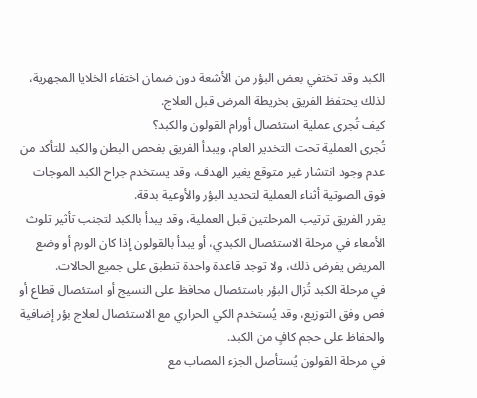الكبد وقد تختفي بعض البؤر من الأشعة دون ضمان اختفاء الخلايا المجهرية، لذلك يحتفظ الفريق بخريطة المرض قبل العلاج.
كيف تُجرى عملية استئصال أورام القولون والكبد؟
تُجرى العملية تحت التخدير العام، ويبدأ الفريق بفحص البطن والكبد للتأكد من عدم وجود انتشار غير متوقع يغير الهدف، وقد يستخدم جراح الكبد الموجات فوق الصوتية أثناء العملية لتحديد البؤر والأوعية بدقة.
يقرر الفريق ترتيب المرحلتين قبل العملية، وقد يبدأ بالكبد لتجنب تأثير تلوث الأمعاء في مرحلة الاستئصال الكبدي، أو يبدأ بالقولون إذا كان الورم أو وضع المريض يفرض ذلك، ولا توجد قاعدة واحدة تنطبق على جميع الحالات.
في مرحلة الكبد تُزال البؤر باستئصال محافظ على النسيج أو استئصال قطاع أو فص وفق التوزيع، وقد يُستخدم الكي الحراري مع الاستئصال لعلاج بؤر إضافية والحفاظ على حجم كافٍ من الكبد.
في مرحلة القولون يُستأصل الجزء المصاب مع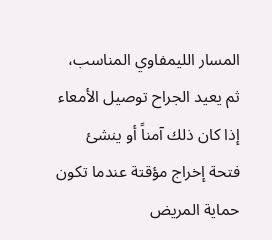المسار الليمفاوي المناسب، ثم يعيد الجراح توصيل الأمعاء إذا كان ذلك آمناً أو ينشئ فتحة إخراج مؤقتة عندما تكون حماية المريض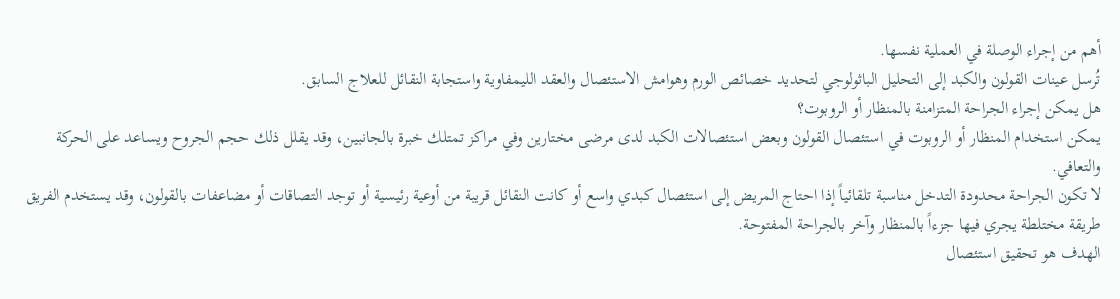أهم من إجراء الوصلة في العملية نفسها.
تُرسل عينات القولون والكبد إلى التحليل الباثولوجي لتحديد خصائص الورم وهوامش الاستئصال والعقد الليمفاوية واستجابة النقائل للعلاج السابق.
هل يمكن إجراء الجراحة المتزامنة بالمنظار أو الروبوت؟
يمكن استخدام المنظار أو الروبوت في استئصال القولون وبعض استئصالات الكبد لدى مرضى مختارين وفي مراكز تمتلك خبرة بالجانبين، وقد يقلل ذلك حجم الجروح ويساعد على الحركة والتعافي.
لا تكون الجراحة محدودة التدخل مناسبة تلقائياً إذا احتاج المريض إلى استئصال كبدي واسع أو كانت النقائل قريبة من أوعية رئيسية أو توجد التصاقات أو مضاعفات بالقولون، وقد يستخدم الفريق طريقة مختلطة يجري فيها جزءاً بالمنظار وآخر بالجراحة المفتوحة.
الهدف هو تحقيق استئصال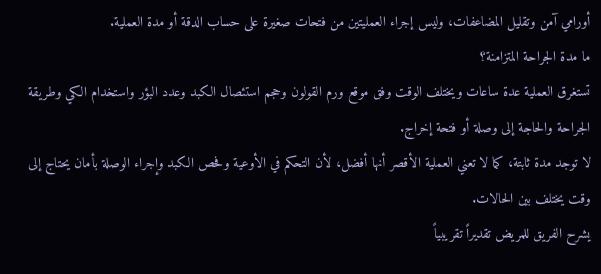أورامي آمن وتقليل المضاعفات، وليس إجراء العمليتين من فتحات صغيرة على حساب الدقة أو مدة العملية.
ما مدة الجراحة المتزامنة؟
تستغرق العملية عدة ساعات ويختلف الوقت وفق موقع ورم القولون وحجم استئصال الكبد وعدد البؤر واستخدام الكي وطريقة الجراحة والحاجة إلى وصلة أو فتحة إخراج.
لا توجد مدة ثابتة، كما لا تعني العملية الأقصر أنها أفضل، لأن التحكم في الأوعية وفحص الكبد وإجراء الوصلة بأمان يحتاج إلى وقت يختلف بين الحالات.
يشرح الفريق للمريض تقديراً تقريبياً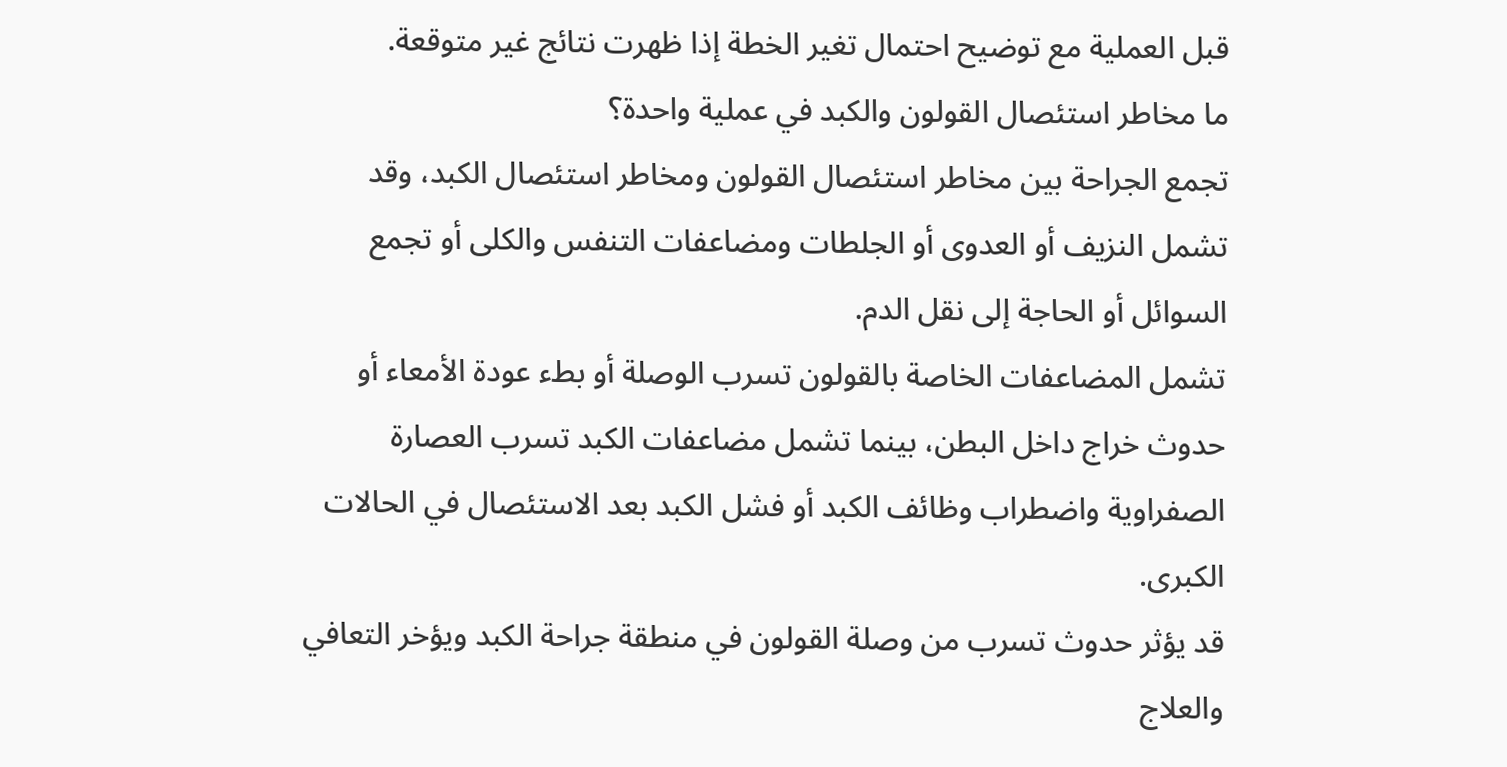قبل العملية مع توضيح احتمال تغير الخطة إذا ظهرت نتائج غير متوقعة.
ما مخاطر استئصال القولون والكبد في عملية واحدة؟
تجمع الجراحة بين مخاطر استئصال القولون ومخاطر استئصال الكبد، وقد تشمل النزيف أو العدوى أو الجلطات ومضاعفات التنفس والكلى أو تجمع السوائل أو الحاجة إلى نقل الدم.
تشمل المضاعفات الخاصة بالقولون تسرب الوصلة أو بطء عودة الأمعاء أو حدوث خراج داخل البطن، بينما تشمل مضاعفات الكبد تسرب العصارة الصفراوية واضطراب وظائف الكبد أو فشل الكبد بعد الاستئصال في الحالات الكبرى.
قد يؤثر حدوث تسرب من وصلة القولون في منطقة جراحة الكبد ويؤخر التعافي والعلاج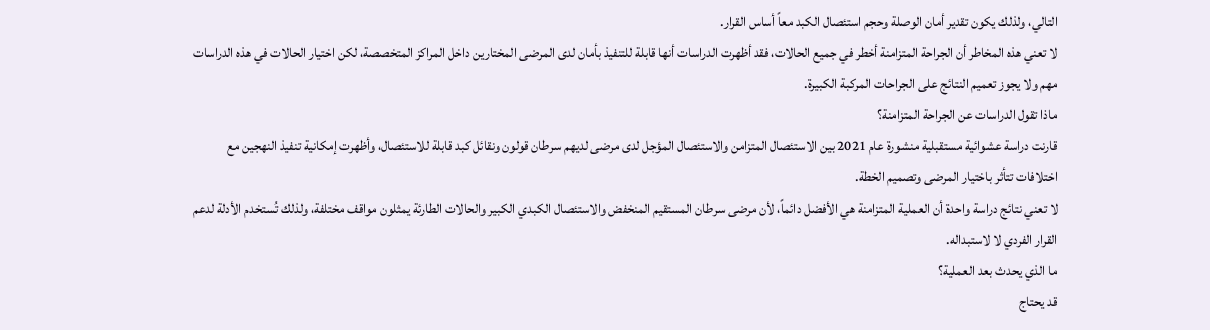التالي، ولذلك يكون تقدير أمان الوصلة وحجم استئصال الكبد معاً أساس القرار.
لا تعني هذه المخاطر أن الجراحة المتزامنة أخطر في جميع الحالات، فقد أظهرت الدراسات أنها قابلة للتنفيذ بأمان لدى المرضى المختارين داخل المراكز المتخصصة، لكن اختيار الحالات في هذه الدراسات مهم ولا يجوز تعميم النتائج على الجراحات المركبة الكبيرة.
ماذا تقول الدراسات عن الجراحة المتزامنة؟
قارنت دراسة عشوائية مستقبلية منشورة عام 2021 بين الاستئصال المتزامن والاستئصال المؤجل لدى مرضى لديهم سرطان قولون ونقائل كبد قابلة للاستئصال، وأظهرت إمكانية تنفيذ النهجين مع اختلافات تتأثر باختيار المرضى وتصميم الخطة.
لا تعني نتائج دراسة واحدة أن العملية المتزامنة هي الأفضل دائماً، لأن مرضى سرطان المستقيم المنخفض والاستئصال الكبدي الكبير والحالات الطارئة يمثلون مواقف مختلفة، ولذلك تُستخدم الأدلة لدعم القرار الفردي لا لاستبداله.
ما الذي يحدث بعد العملية؟
قد يحتاج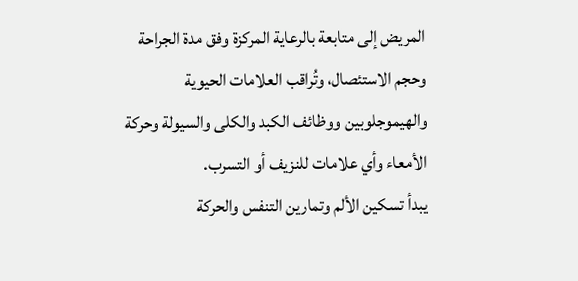المريض إلى متابعة بالرعاية المركزة وفق مدة الجراحة وحجم الاستئصال، وتُراقب العلامات الحيوية والهيموجلوبين ووظائف الكبد والكلى والسيولة وحركة الأمعاء وأي علامات للنزيف أو التسرب.
يبدأ تسكين الألم وتمارين التنفس والحركة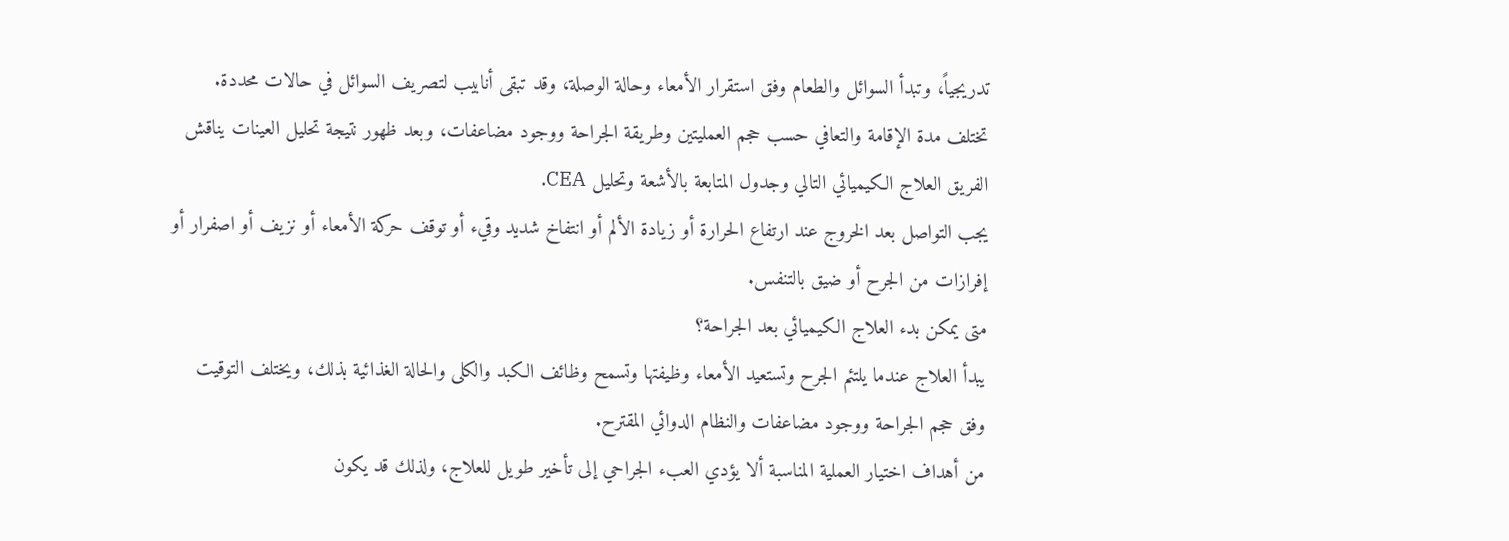تدريجياً، وتبدأ السوائل والطعام وفق استقرار الأمعاء وحالة الوصلة، وقد تبقى أنابيب لتصريف السوائل في حالات محددة.
تختلف مدة الإقامة والتعافي حسب حجم العمليتين وطريقة الجراحة ووجود مضاعفات، وبعد ظهور نتيجة تحليل العينات يناقش الفريق العلاج الكيميائي التالي وجدول المتابعة بالأشعة وتحليل CEA.
يجب التواصل بعد الخروج عند ارتفاع الحرارة أو زيادة الألم أو انتفاخ شديد وقيء أو توقف حركة الأمعاء أو نزيف أو اصفرار أو إفرازات من الجرح أو ضيق بالتنفس.
متى يمكن بدء العلاج الكيميائي بعد الجراحة؟
يبدأ العلاج عندما يلتئم الجرح وتستعيد الأمعاء وظيفتها وتسمح وظائف الكبد والكلى والحالة الغذائية بذلك، ويختلف التوقيت وفق حجم الجراحة ووجود مضاعفات والنظام الدوائي المقترح.
من أهداف اختيار العملية المناسبة ألا يؤدي العبء الجراحي إلى تأخير طويل للعلاج، ولذلك قد يكون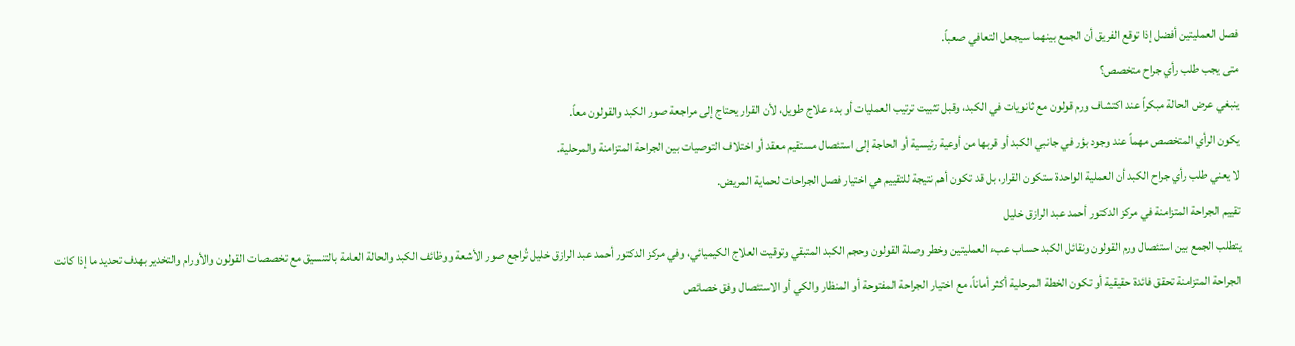فصل العمليتين أفضل إذا توقع الفريق أن الجمع بينهما سيجعل التعافي صعباً.
متى يجب طلب رأي جراح متخصص؟
ينبغي عرض الحالة مبكراً عند اكتشاف ورم قولون مع ثانويات في الكبد، وقبل تثبيت ترتيب العمليات أو بدء علاج طويل، لأن القرار يحتاج إلى مراجعة صور الكبد والقولون معاً.
يكون الرأي المتخصص مهماً عند وجود بؤر في جانبي الكبد أو قربها من أوعية رئيسية أو الحاجة إلى استئصال مستقيم معقد أو اختلاف التوصيات بين الجراحة المتزامنة والمرحلية.
لا يعني طلب رأي جراح الكبد أن العملية الواحدة ستكون القرار، بل قد تكون أهم نتيجة للتقييم هي اختيار فصل الجراحات لحماية المريض.
تقييم الجراحة المتزامنة في مركز الدكتور أحمد عبد الرازق خليل
يتطلب الجمع بين استئصال ورم القولون ونقائل الكبد حساب عبء العمليتين وخطر وصلة القولون وحجم الكبد المتبقي وتوقيت العلاج الكيميائي، وفي مركز الدكتور أحمد عبد الرازق خليل تُراجع صور الأشعة ووظائف الكبد والحالة العامة بالتنسيق مع تخصصات القولون والأورام والتخدير بهدف تحديد ما إذا كانت الجراحة المتزامنة تحقق فائدة حقيقية أو تكون الخطة المرحلية أكثر أماناً، مع اختيار الجراحة المفتوحة أو المنظار والكي أو الاستئصال وفق خصائص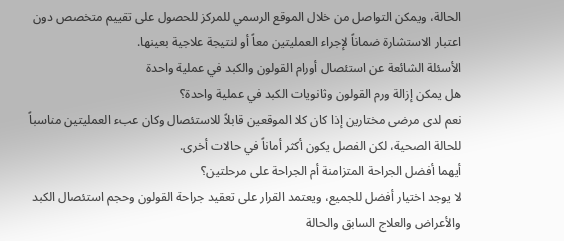الحالة، ويمكن التواصل من خلال الموقع الرسمي للمركز للحصول على تقييم متخصص دون اعتبار الاستشارة ضماناً لإجراء العمليتين معاً أو لنتيجة علاجية بعينها.
الأسئلة الشائعة عن استئصال أورام القولون والكبد في عملية واحدة
هل يمكن إزالة ورم القولون وثانويات الكبد في عملية واحدة؟
نعم لدى مرضى مختارين إذا كان كلا الموقعين قابلاً للاستئصال وكان عبء العمليتين مناسباً للحالة الصحية، لكن الفصل يكون أكثر أماناً في حالات أخرى.
أيهما أفضل الجراحة المتزامنة أم الجراحة على مرحلتين؟
لا يوجد اختيار أفضل للجميع، ويعتمد القرار على تعقيد جراحة القولون وحجم استئصال الكبد والأعراض والعلاج السابق والحالة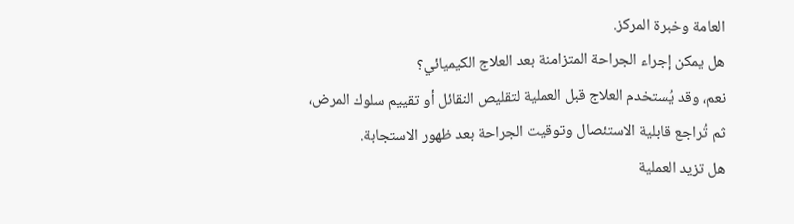العامة وخبرة المركز.
هل يمكن إجراء الجراحة المتزامنة بعد العلاج الكيميائي؟
نعم، وقد يُستخدم العلاج قبل العملية لتقليص النقائل أو تقييم سلوك المرض، ثم تُراجع قابلية الاستئصال وتوقيت الجراحة بعد ظهور الاستجابة.
هل تزيد العملية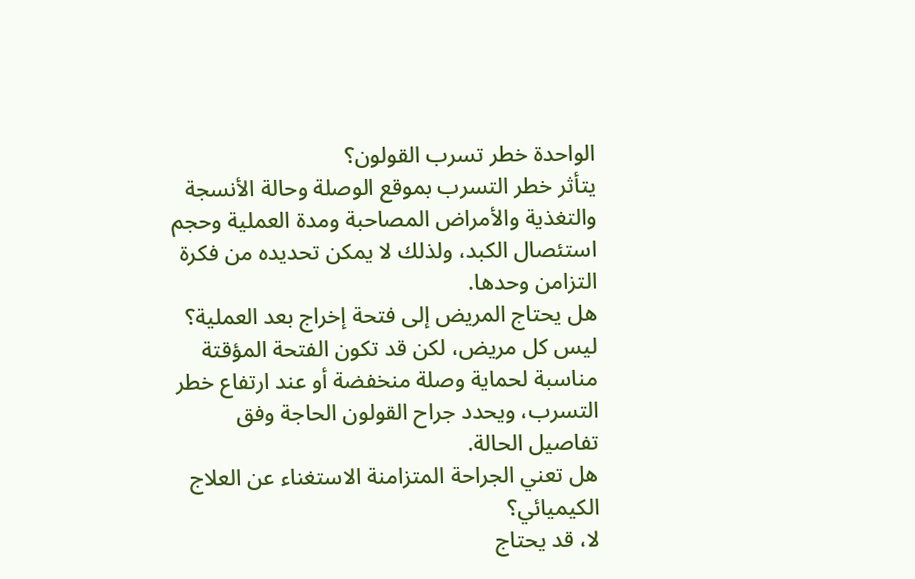الواحدة خطر تسرب القولون؟
يتأثر خطر التسرب بموقع الوصلة وحالة الأنسجة والتغذية والأمراض المصاحبة ومدة العملية وحجم استئصال الكبد، ولذلك لا يمكن تحديده من فكرة التزامن وحدها.
هل يحتاج المريض إلى فتحة إخراج بعد العملية؟
ليس كل مريض، لكن قد تكون الفتحة المؤقتة مناسبة لحماية وصلة منخفضة أو عند ارتفاع خطر التسرب، ويحدد جراح القولون الحاجة وفق تفاصيل الحالة.
هل تعني الجراحة المتزامنة الاستغناء عن العلاج الكيميائي؟
لا، قد يحتاج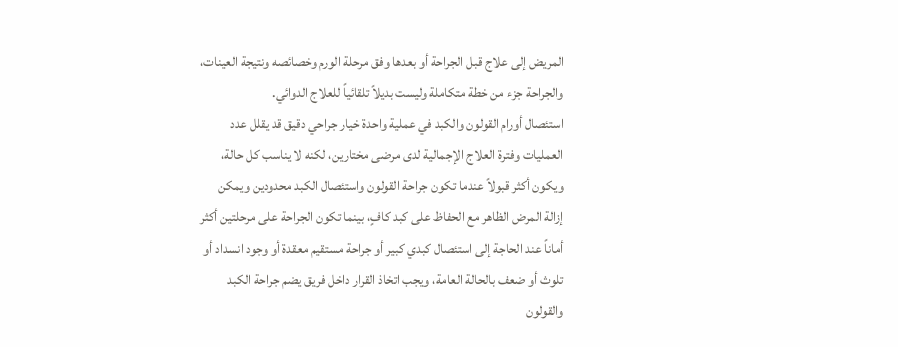المريض إلى علاج قبل الجراحة أو بعدها وفق مرحلة الورم وخصائصه ونتيجة العينات، والجراحة جزء من خطة متكاملة وليست بديلاً تلقائياً للعلاج الدوائي.
استئصال أورام القولون والكبد في عملية واحدة خيار جراحي دقيق قد يقلل عدد العمليات وفترة العلاج الإجمالية لدى مرضى مختارين، لكنه لا يناسب كل حالة، ويكون أكثر قبولاً عندما تكون جراحة القولون واستئصال الكبد محدودين ويمكن إزالة المرض الظاهر مع الحفاظ على كبد كافٍ، بينما تكون الجراحة على مرحلتين أكثر أماناً عند الحاجة إلى استئصال كبدي كبير أو جراحة مستقيم معقدة أو وجود انسداد أو تلوث أو ضعف بالحالة العامة، ويجب اتخاذ القرار داخل فريق يضم جراحة الكبد والقولون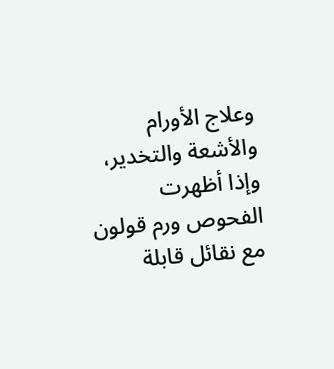وعلاج الأورام والأشعة والتخدير، وإذا أظهرت الفحوص ورم قولون مع نقائل قابلة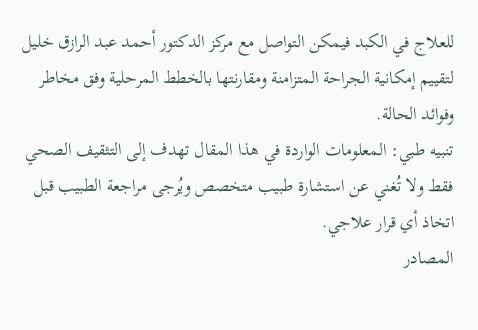للعلاج في الكبد فيمكن التواصل مع مركز الدكتور أحمد عبد الرازق خليل لتقييم إمكانية الجراحة المتزامنة ومقارنتها بالخطط المرحلية وفق مخاطر وفوائد الحالة.
تنبيه طبي: المعلومات الواردة في هذا المقال تهدف إلى التثقيف الصحي فقط ولا تُغني عن استشارة طبيب متخصص ويُرجى مراجعة الطبيب قبل اتخاذ أي قرار علاجي.
المصادر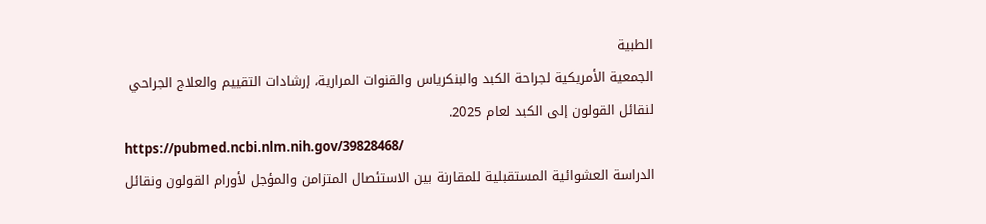الطبية
الجمعية الأمريكية لجراحة الكبد والبنكرياس والقنوات المرارية، إرشادات التقييم والعلاج الجراحي لنقائل القولون إلى الكبد لعام 2025.
https://pubmed.ncbi.nlm.nih.gov/39828468/
الدراسة العشوائية المستقبلية للمقارنة بين الاستئصال المتزامن والمؤجل لأورام القولون ونقائل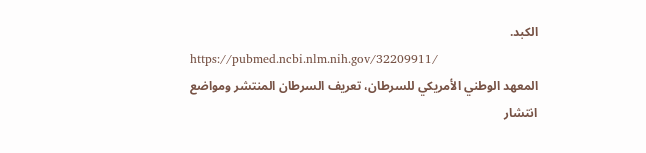الكبد.
https://pubmed.ncbi.nlm.nih.gov/32209911/
المعهد الوطني الأمريكي للسرطان، تعريف السرطان المنتشر ومواضع انتشار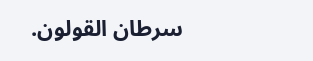سرطان القولون.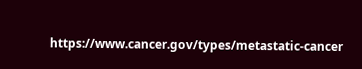https://www.cancer.gov/types/metastatic-cancer